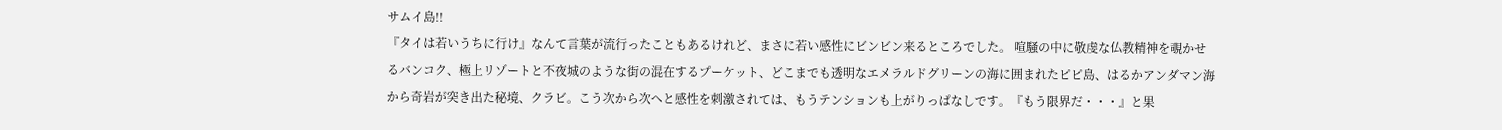サムイ島!!
『タイは若いうちに行け』なんて言葉が流行ったこともあるけれど、まさに若い感性にビンビン来るところでした。 喧騒の中に敬虔な仏教精神を覗かせるバンコク、極上リゾートと不夜城のような街の混在するプーケット、どこまでも透明なエメラルドグリーンの海に囲まれたピピ島、はるかアンダマン海から奇岩が突き出た秘境、クラビ。こう次から次へと感性を刺激されては、もうテンションも上がりっぱなしです。『もう限界だ・・・』と果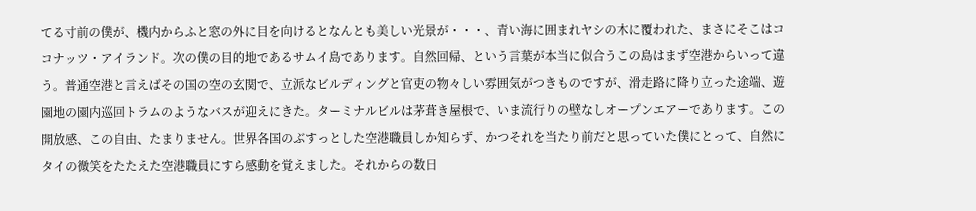てる寸前の僕が、機内からふと窓の外に目を向けるとなんとも美しい光景が・・・、青い海に囲まれヤシの木に覆われた、まさにそこはココナッツ・アイランド。次の僕の目的地であるサムイ島であります。自然回帰、という言葉が本当に似合うこの島はまず空港からいって違う。普通空港と言えばその国の空の玄関で、立派なビルディングと官吏の物々しい雰囲気がつきものですが、滑走路に降り立った途端、遊園地の園内巡回トラムのようなバスが迎えにきた。ターミナルビルは茅葺き屋根で、いま流行りの壁なしオープンエアーであります。この開放感、この自由、たまりません。世界各国のぶすっとした空港職員しか知らず、かつそれを当たり前だと思っていた僕にとって、自然にタイの微笑をたたえた空港職員にすら感動を覚えました。それからの数日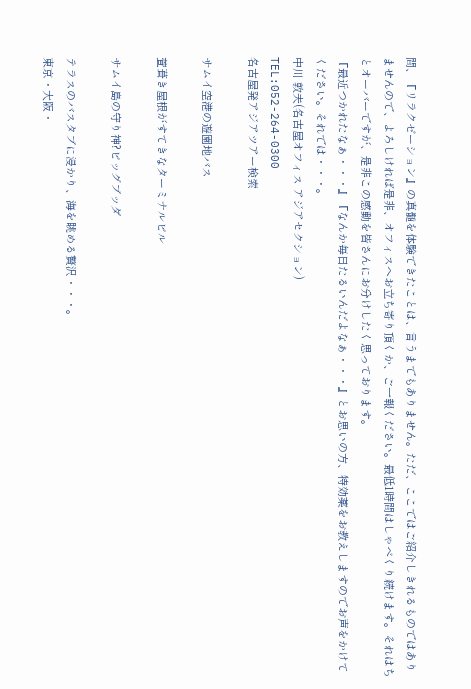間、『リラクゼーション』の真髄を体験できたことは、言うまでもありません。ただ、ここではご紹介しきれるものではありませんので、よろしければ是非、オフィスへお立ち寄り頂くか、ご一報ください。最低1時間はしゃべくり続けます。それはちとオーバーですが、是非この感動を皆さんにお分けしたく思っております。
『最近つかれたなぁ・・・』『なんか毎日たるいんだよなぁ・・・』とお思いの方、特効薬をお教えしますのでお声をかけてください。それでは・・・。
中川 敦夫(名古屋オフィス アジアセクション)
TEL:052-264-0300
名古屋発アジアツアー検索

サムイ空港の遊園地バス

萱葺き屋根がすてきなターミナルビル

サムイ島の守り神?ビッグブッダ

テラスのバスタブに浸かり、海を眺める贅沢・・・。
東京・大阪・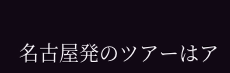名古屋発のツアーはア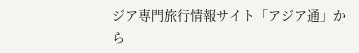ジア専門旅行情報サイト「アジア通」から